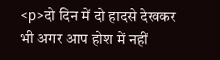<p>दो दिन में दो हादसे देखकर भी अगर आप होश में नहीं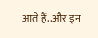आते हैं..और इन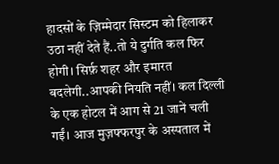हादसों के ज़िम्मेदार सिस्टम को हिलाकर उठा नहीं देते हैं..तो ये दुर्गति कल फिर होगी। सिर्फ़ शहर और इमारत बदलेगी..आपकी नियति नहीं। कल दिल्ली के एक होटल में आग से 21 जानें चली गईं। आज मुज़फ्फरपुर के अस्पताल में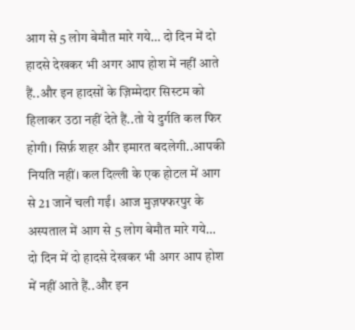आग से 5 लोग बेमौत मारे गये… दो दिन में दो हादसे देखकर भी अगर आप होश में नहीं आते हैं..और इन हादसों के ज़िम्मेदार सिस्टम को हिलाकर उठा नहीं देते हैं..तो ये दुर्गति कल फिर होगी। सिर्फ़ शहर और इमारत बदलेगी..आपकी नियति नहीं। कल दिल्ली के एक होटल में आग से 21 जानें चली गईं। आज मुज़फ्फरपुर के अस्पताल में आग से 5 लोग बेमौत मारे गये… दो दिन में दो हादसे देखकर भी अगर आप होश में नहीं आते हैं..और इन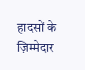हादसों के ज़िम्मेदार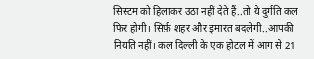सिस्टम को हिलाकर उठा नहीं देते हैं..तो ये दुर्गति कल फिर होगी। सिर्फ़ शहर और इमारत बदलेगी..आपकी नियति नहीं। कल दिल्ली के एक होटल में आग से 21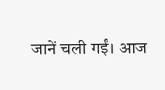जानें चली गईं। आज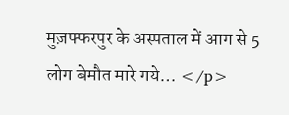मुज़फ्फरपुर के अस्पताल में आग से 5 लोग बेमौत मारे गये… </p>